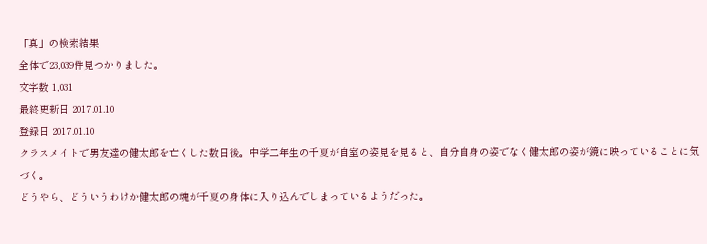「真」の検索結果
全体で23,039件見つかりました。
文字数 1,031
最終更新日 2017.01.10
登録日 2017.01.10
クラスメイトで男友達の健太郎を亡くした数日後。中学二年生の千夏が自室の姿見を見ると、自分自身の姿でなく健太郎の姿が鏡に映っていることに気づく。
どうやら、どういうわけか健太郎の魂が千夏の身体に入り込んでしまっているようだった。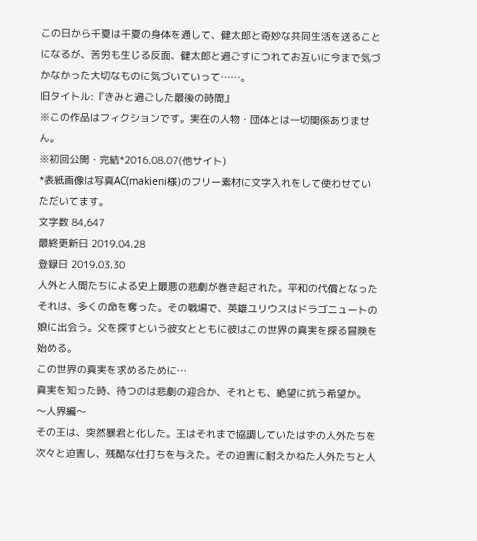この日から千夏は千夏の身体を通して、健太郎と奇妙な共同生活を送ることになるが、苦労も生じる反面、健太郎と過ごすにつれてお互いに今まで気づかなかった大切なものに気づいていって……。
旧タイトル:『きみと過ごした最後の時間』
※この作品はフィクションです。実在の人物・団体とは一切関係ありません。
※初回公開・完結*2016.08.07(他サイト)
*表紙画像は写真AC(makieni様)のフリー素材に文字入れをして使わせていただいてます。
文字数 84,647
最終更新日 2019.04.28
登録日 2019.03.30
人外と人間たちによる史上最悪の悲劇が巻き起された。平和の代償となったそれは、多くの命を奪った。その戦場で、英雄ユリウスはドラゴニュートの娘に出会う。父を探すという彼女とともに彼はこの世界の真実を探る冒険を始める。
この世界の真実を求めるために…
真実を知った時、待つのは悲劇の迎合か、それとも、絶望に抗う希望か。
〜人界編〜
その王は、突然暴君と化した。王はそれまで協調していたはずの人外たちを次々と迫害し、残酷な仕打ちを与えた。その迫害に耐えかねた人外たちと人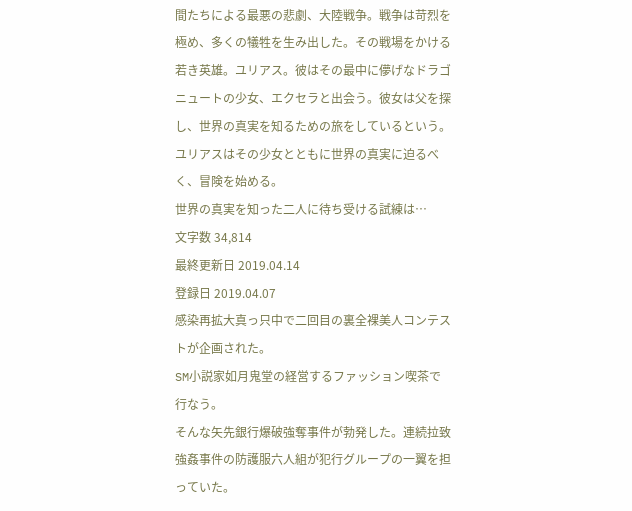間たちによる最悪の悲劇、大陸戦争。戦争は苛烈を極め、多くの犠牲を生み出した。その戦場をかける若き英雄。ユリアス。彼はその最中に儚げなドラゴニュートの少女、エクセラと出会う。彼女は父を探し、世界の真実を知るための旅をしているという。ユリアスはその少女とともに世界の真実に迫るべく、冒険を始める。
世界の真実を知った二人に待ち受ける試練は…
文字数 34,814
最終更新日 2019.04.14
登録日 2019.04.07
感染再拡大真っ只中で二回目の裏全裸美人コンテストが企画された。
SM小説家如月鬼堂の経営するファッション喫茶で行なう。
そんな矢先銀行爆破強奪事件が勃発した。連続拉致強姦事件の防護服六人組が犯行グループの一翼を担っていた。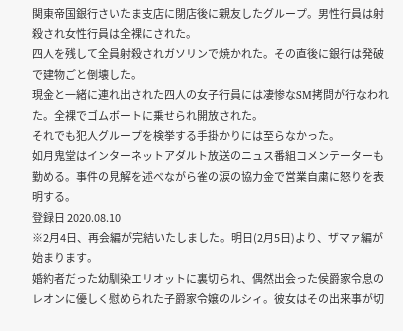関東帝国銀行さいたま支店に閉店後に親友したグループ。男性行員は射殺され女性行員は全裸にされた。
四人を残して全員射殺されガソリンで焼かれた。その直後に銀行は発破で建物ごと倒壊した。
現金と一緒に連れ出された四人の女子行員には凄惨なSM拷問が行なわれた。全裸でゴムボートに乗せられ開放された。
それでも犯人グループを検挙する手掛かりには至らなかった。
如月鬼堂はインターネットアダルト放送のニュス番組コメンテーターも勤める。事件の見解を述べながら雀の涙の協力金で営業自粛に怒りを表明する。
登録日 2020.08.10
※2月4日、再会編が完結いたしました。明日(2月5日)より、ザマァ編が始まります。
婚約者だった幼馴染エリオットに裏切られ、偶然出会った侯爵家令息のレオンに優しく慰められた子爵家令嬢のルシィ。彼女はその出来事が切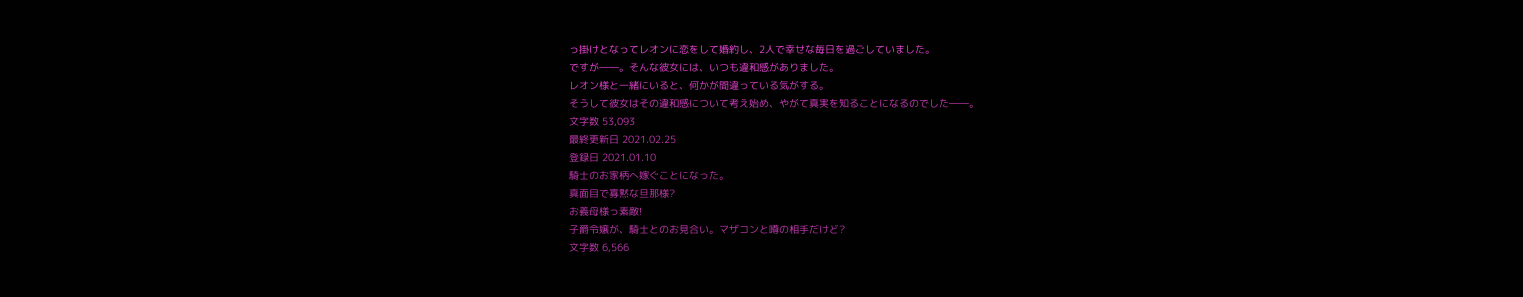っ掛けとなってレオンに恋をして婚約し、2人で幸せな毎日を過ごしていました。
ですが――。そんな彼女には、いつも違和感がありました。
レオン様と一緒にいると、何かが間違っている気がする。
そうして彼女はその違和感について考え始め、やがて真実を知ることになるのでした――。
文字数 53,093
最終更新日 2021.02.25
登録日 2021.01.10
騎士のお家柄へ嫁ぐことになった。
真面目で寡黙な旦那様?
お義母様っ素敵!
子爵令嬢が、騎士とのお見合い。マザコンと噂の相手だけど?
文字数 6,566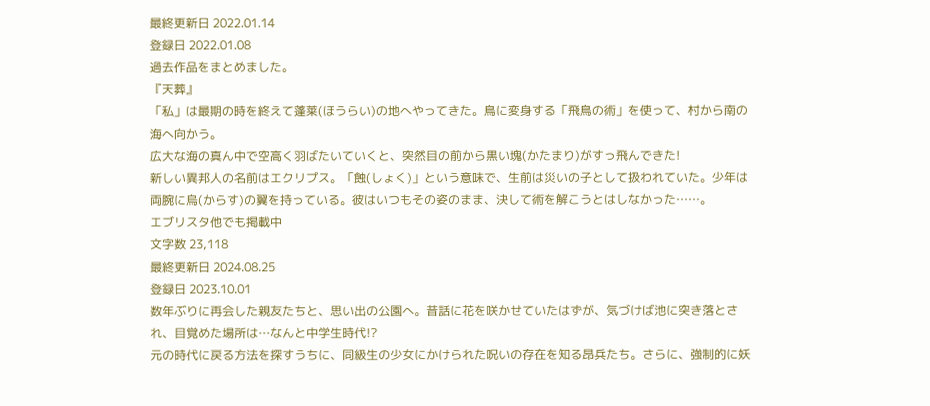最終更新日 2022.01.14
登録日 2022.01.08
過去作品をまとめました。
『天葬』
「私」は最期の時を終えて蓬莱(ほうらい)の地へやってきた。鳥に変身する「飛鳥の術」を使って、村から南の海へ向かう。
広大な海の真ん中で空高く羽ばたいていくと、突然目の前から黒い塊(かたまり)がすっ飛んできた!
新しい異邦人の名前はエクリプス。「蝕(しょく)」という意味で、生前は災いの子として扱われていた。少年は両腕に烏(からす)の翼を持っている。彼はいつもその姿のまま、決して術を解こうとはしなかった……。
エブリスタ他でも掲載中
文字数 23,118
最終更新日 2024.08.25
登録日 2023.10.01
数年ぶりに再会した親友たちと、思い出の公園へ。昔話に花を咲かせていたはずが、気づけば池に突き落とされ、目覚めた場所は…なんと中学生時代!?
元の時代に戻る方法を探すうちに、同級生の少女にかけられた呪いの存在を知る昂兵たち。さらに、強制的に妖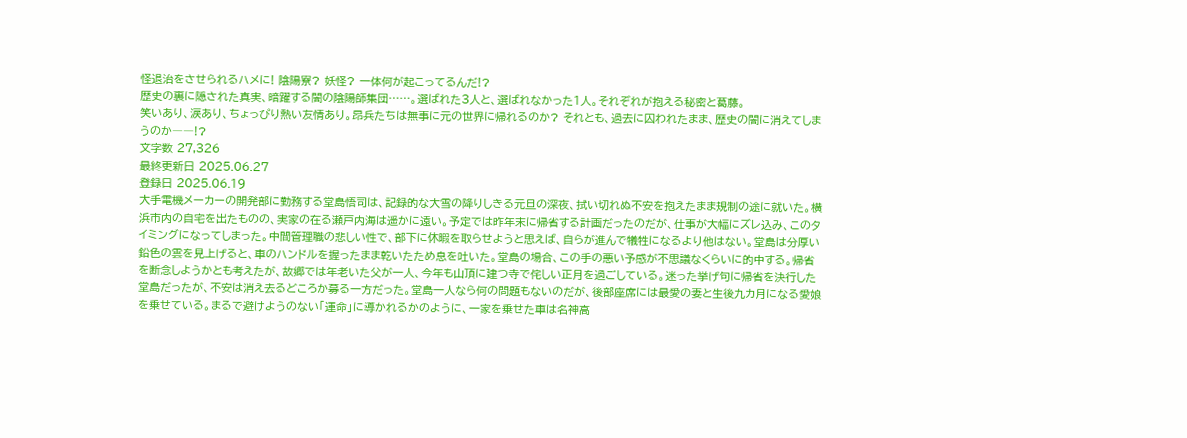怪退治をさせられるハメに! 陰陽寮? 妖怪? 一体何が起こってるんだ!?
歴史の裏に隠された真実、暗躍する闇の陰陽師集団……。選ばれた3人と、選ばれなかった1人。それぞれが抱える秘密と葛藤。
笑いあり、涙あり、ちょっぴり熱い友情あり。昂兵たちは無事に元の世界に帰れるのか? それとも、過去に囚われたまま、歴史の闇に消えてしまうのか――!?
文字数 27,326
最終更新日 2025.06.27
登録日 2025.06.19
大手電機メーカーの開発部に勤務する堂島悟司は、記録的な大雪の降りしきる元旦の深夜、拭い切れぬ不安を抱えたまま規制の途に就いた。横浜市内の自宅を出たものの、実家の在る瀬戸内海は遥かに遠い。予定では昨年末に帰省する計画だったのだが、仕事が大幅にズレ込み、このタイミングになってしまった。中間管理職の悲しい性で、部下に休暇を取らせようと思えば、自らが進んで犠牲になるより他はない。堂島は分厚い鉛色の雲を見上げると、車のハンドルを握ったまま乾いたため息を吐いた。堂島の場合、この手の悪い予感が不思議なくらいに的中する。帰省を断念しようかとも考えたが、故郷では年老いた父が一人、今年も山頂に建つ寺で侘しい正月を過ごしている。迷った挙げ句に帰省を決行した堂島だったが、不安は消え去るどころか募る一方だった。堂島一人なら何の問題もないのだが、後部座席には最愛の妻と生後九カ月になる愛娘を乗せている。まるで避けようのない「運命」に導かれるかのように、一家を乗せた車は名神高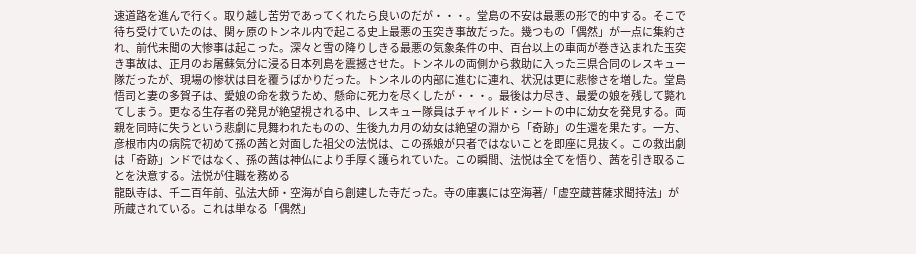速道路を進んで行く。取り越し苦労であってくれたら良いのだが・・・。堂島の不安は最悪の形で的中する。そこで待ち受けていたのは、関ヶ原のトンネル内で起こる史上最悪の玉突き事故だった。幾つもの「偶然」が一点に集約され、前代未聞の大惨事は起こった。深々と雪の降りしきる最悪の気象条件の中、百台以上の車両が巻き込まれた玉突き事故は、正月のお屠蘇気分に浸る日本列島を震撼させた。トンネルの両側から救助に入った三県合同のレスキュー隊だったが、現場の惨状は目を覆うばかりだった。トンネルの内部に進むに連れ、状況は更に悲惨さを増した。堂島悟司と妻の多賀子は、愛娘の命を救うため、懸命に死力を尽くしたが・・・。最後は力尽き、最愛の娘を残して斃れてしまう。更なる生存者の発見が絶望視される中、レスキュー隊員はチャイルド・シートの中に幼女を発見する。両親を同時に失うという悲劇に見舞われたものの、生後九カ月の幼女は絶望の淵から「奇跡」の生還を果たす。一方、彦根市内の病院で初めて孫の茜と対面した祖父の法悦は、この孫娘が只者ではないことを即座に見抜く。この救出劇は「奇跡」ンドではなく、孫の茜は神仏により手厚く護られていた。この瞬間、法悦は全てを悟り、茜を引き取ることを決意する。法悦が住職を務める
龍臥寺は、千二百年前、弘法大師・空海が自ら創建した寺だった。寺の庫裏には空海著/「虚空蔵菩薩求聞持法」が所蔵されている。これは単なる「偶然」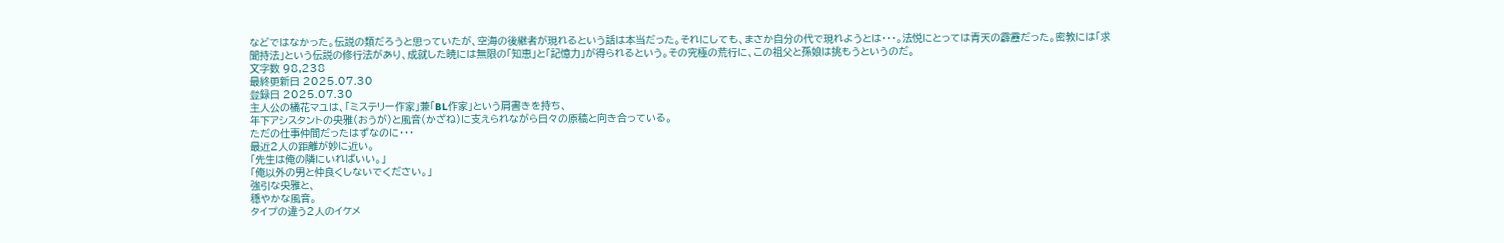などではなかった。伝説の類だろうと思っていたが、空海の後継者が現れるという話は本当だった。それにしても、まさか自分の代で現れようとは・・・。法悦にとっては青天の霹靂だった。密教には「求聞持法」という伝説の修行法があり、成就した暁には無限の「知恵」と「記憶力」が得られるという。その究極の荒行に、この祖父と孫娘は挑もうというのだ。
文字数 98,238
最終更新日 2025.07.30
登録日 2025.07.30
主人公の橘花マユは、「ミステリー作家」兼「BL作家」という肩書きを持ち、
年下アシスタントの央雅(おうが)と風音(かざね)に支えられながら日々の原稿と向き合っている。
ただの仕事仲間だったはずなのに・・・
最近2人の距離が妙に近い。
「先生は俺の隣にいればいい。」
「俺以外の男と仲良くしないでください。」
強引な央雅と、
穏やかな風音。
タイプの違う2人のイケメ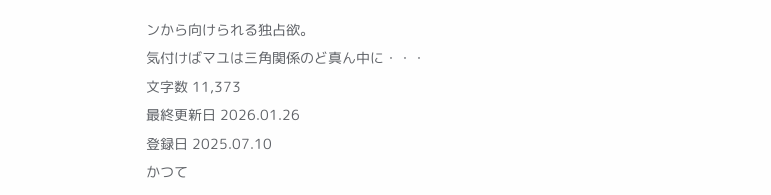ンから向けられる独占欲。
気付けばマユは三角関係のど真ん中に・・・
文字数 11,373
最終更新日 2026.01.26
登録日 2025.07.10
かつて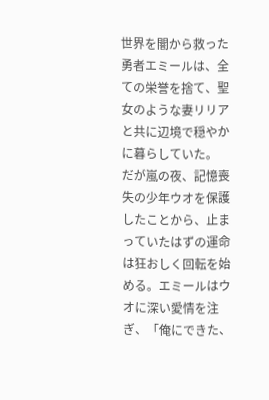世界を闇から救った勇者エミールは、全ての栄誉を捨て、聖女のような妻リリアと共に辺境で穏やかに暮らしていた。
だが嵐の夜、記憶喪失の少年ウオを保護したことから、止まっていたはずの運命は狂おしく回転を始める。エミールはウオに深い愛情を注ぎ、「俺にできた、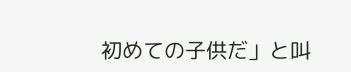初めての子供だ」と叫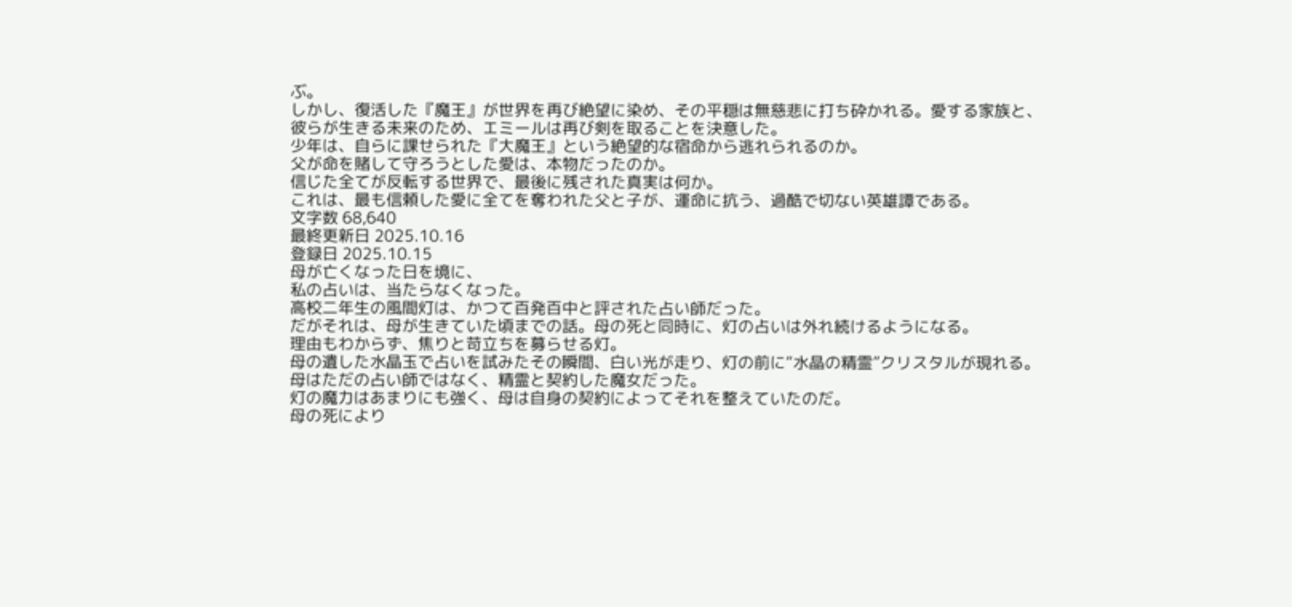ぶ。
しかし、復活した『魔王』が世界を再び絶望に染め、その平穏は無慈悲に打ち砕かれる。愛する家族と、彼らが生きる未来のため、エミールは再び剣を取ることを決意した。
少年は、自らに課せられた『大魔王』という絶望的な宿命から逃れられるのか。
父が命を賭して守ろうとした愛は、本物だったのか。
信じた全てが反転する世界で、最後に残された真実は何か。
これは、最も信頼した愛に全てを奪われた父と子が、運命に抗う、過酷で切ない英雄譚である。
文字数 68,640
最終更新日 2025.10.16
登録日 2025.10.15
母が亡くなった日を境に、
私の占いは、当たらなくなった。
高校二年生の風間灯は、かつて百発百中と評された占い師だった。
だがそれは、母が生きていた頃までの話。母の死と同時に、灯の占いは外れ続けるようになる。
理由もわからず、焦りと苛立ちを募らせる灯。
母の遺した水晶玉で占いを試みたその瞬間、白い光が走り、灯の前に“水晶の精霊”クリスタルが現れる。
母はただの占い師ではなく、精霊と契約した魔女だった。
灯の魔力はあまりにも強く、母は自身の契約によってそれを整えていたのだ。
母の死により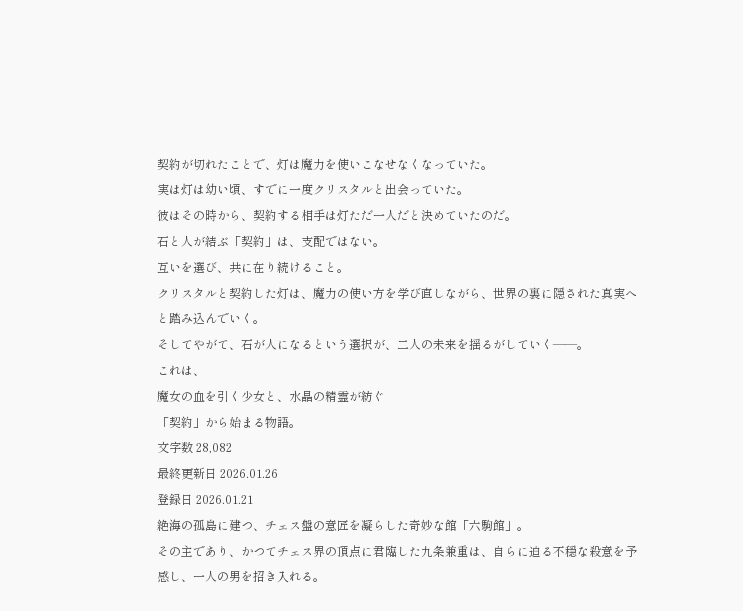契約が切れたことで、灯は魔力を使いこなせなくなっていた。
実は灯は幼い頃、すでに一度クリスタルと出会っていた。
彼はその時から、契約する相手は灯ただ一人だと決めていたのだ。
石と人が結ぶ「契約」は、支配ではない。
互いを選び、共に在り続けること。
クリスタルと契約した灯は、魔力の使い方を学び直しながら、世界の裏に隠された真実へと踏み込んでいく。
そしてやがて、石が人になるという選択が、二人の未来を揺るがしていく——。
これは、
魔女の血を引く少女と、水晶の精霊が紡ぐ
「契約」から始まる物語。
文字数 28,082
最終更新日 2026.01.26
登録日 2026.01.21
絶海の孤島に建つ、チェス盤の意匠を凝らした奇妙な館「六駒館」。
その主であり、かつてチェス界の頂点に君臨した九条兼重は、自らに迫る不穏な殺意を予感し、一人の男を招き入れる。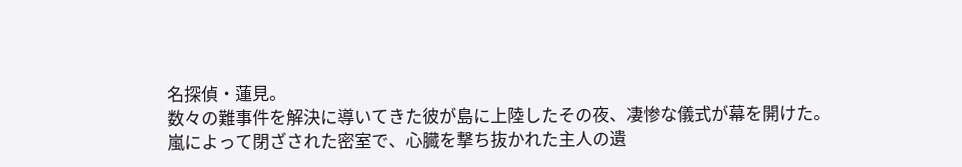名探偵・蓮見。
数々の難事件を解決に導いてきた彼が島に上陸したその夜、凄惨な儀式が幕を開けた。
嵐によって閉ざされた密室で、心臓を撃ち抜かれた主人の遺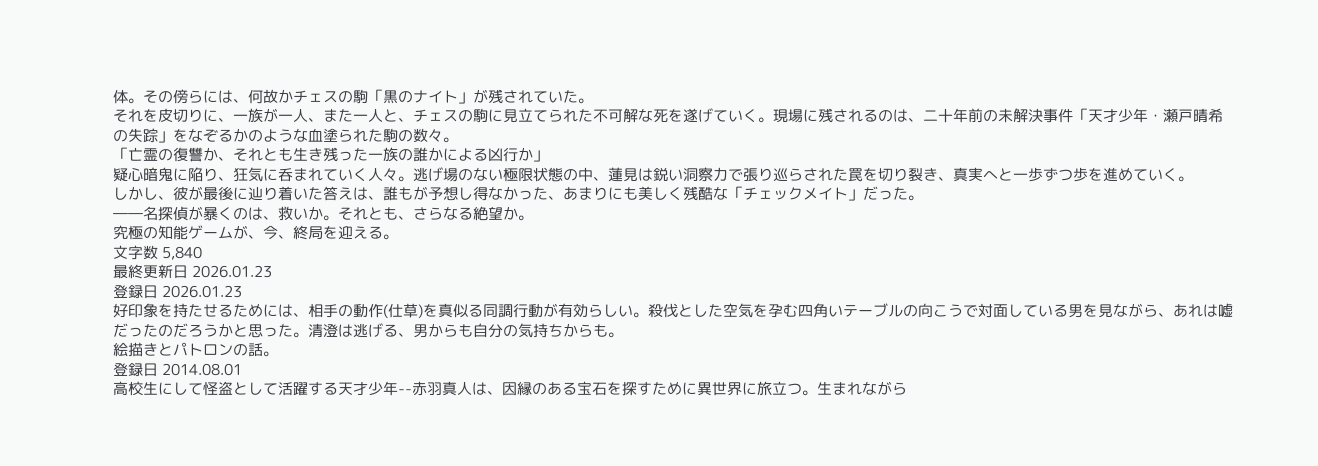体。その傍らには、何故かチェスの駒「黒のナイト」が残されていた。
それを皮切りに、一族が一人、また一人と、チェスの駒に見立てられた不可解な死を遂げていく。現場に残されるのは、二十年前の未解決事件「天才少年・瀬戸晴希の失踪」をなぞるかのような血塗られた駒の数々。
「亡霊の復讐か、それとも生き残った一族の誰かによる凶行か」
疑心暗鬼に陥り、狂気に呑まれていく人々。逃げ場のない極限状態の中、蓮見は鋭い洞察力で張り巡らされた罠を切り裂き、真実へと一歩ずつ歩を進めていく。
しかし、彼が最後に辿り着いた答えは、誰もが予想し得なかった、あまりにも美しく残酷な「チェックメイト」だった。
――名探偵が暴くのは、救いか。それとも、さらなる絶望か。
究極の知能ゲームが、今、終局を迎える。
文字数 5,840
最終更新日 2026.01.23
登録日 2026.01.23
好印象を持たせるためには、相手の動作(仕草)を真似る同調行動が有効らしい。殺伐とした空気を孕む四角いテーブルの向こうで対面している男を見ながら、あれは嘘だったのだろうかと思った。清澄は逃げる、男からも自分の気持ちからも。
絵描きとパトロンの話。
登録日 2014.08.01
高校生にして怪盗として活躍する天才少年--赤羽真人は、因縁のある宝石を探すために異世界に旅立つ。生まれながら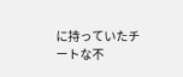に持っていたチートな不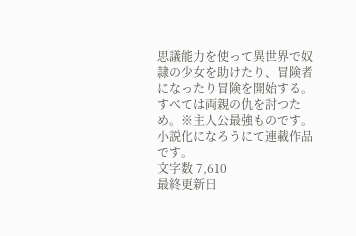思議能力を使って異世界で奴隷の少女を助けたり、冒険者になったり冒険を開始する。すべては両親の仇を討つため。※主人公最強ものです。
小説化になろうにて連載作品です。
文字数 7,610
最終更新日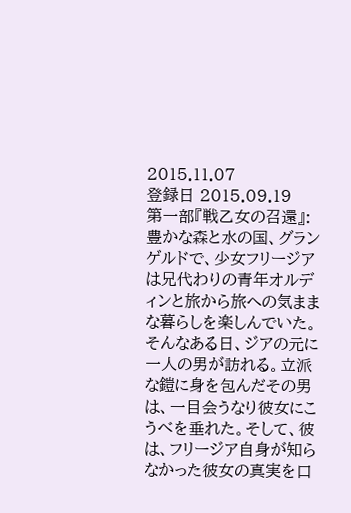2015.11.07
登録日 2015.09.19
第一部『戦乙女の召還』:豊かな森と水の国、グランゲルドで、少女フリージアは兄代わりの青年オルディンと旅から旅への気ままな暮らしを楽しんでいた。
そんなある日、ジアの元に一人の男が訪れる。立派な鎧に身を包んだその男は、一目会うなり彼女にこうべを垂れた。そして、彼は、フリージア自身が知らなかった彼女の真実を口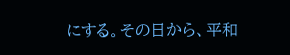にする。その日から、平和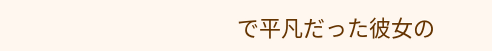で平凡だった彼女の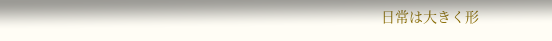日常は大きく形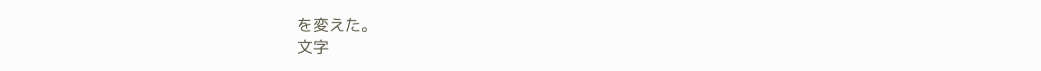を変えた。
文字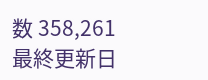数 358,261
最終更新日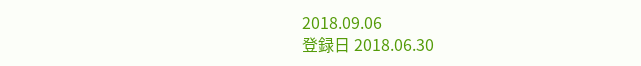2018.09.06
登録日 2018.06.30